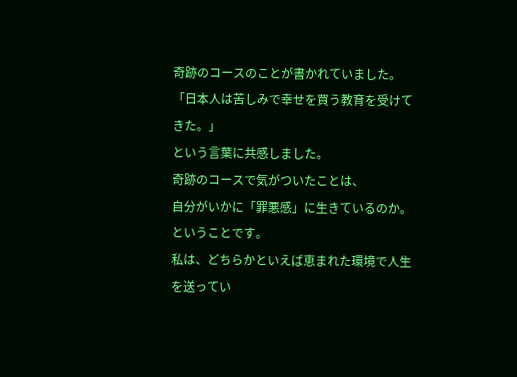奇跡のコースのことが書かれていました。
「日本人は苦しみで幸せを買う教育を受けてきた。」
という言葉に共感しました。
奇跡のコースで気がついたことは、
自分がいかに「罪悪感」に生きているのか。
ということです。
私は、どちらかといえば恵まれた環境で人生を送ってい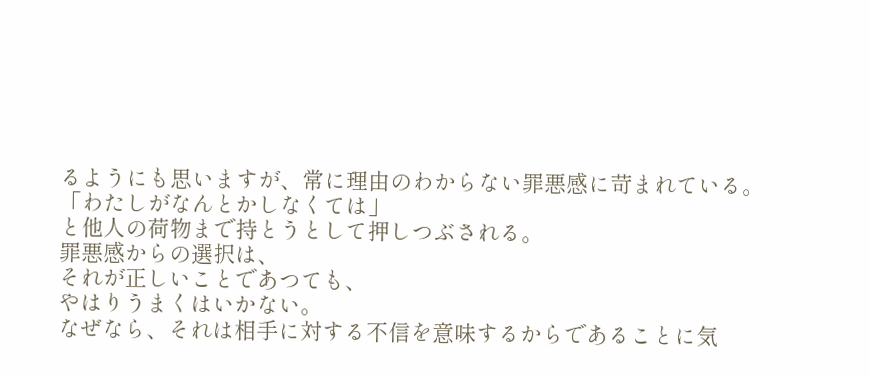るようにも思いますが、常に理由のわからない罪悪感に苛まれている。
「わたしがなんとかしなくては」
と他人の荷物まで持とうとして押しつぶされる。
罪悪感からの選択は、
それが正しいことであつても、
やはりうまくはいかない。
なぜなら、それは相手に対する不信を意味するからであることに気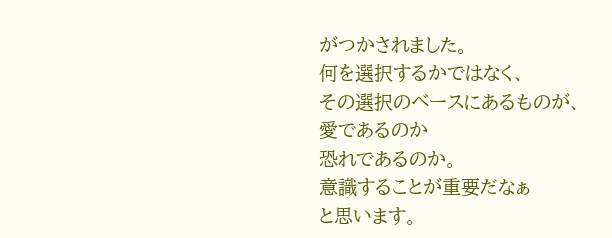がつかされました。
何を選択するかではなく、
その選択のベースにあるものが、
愛であるのか
恐れであるのか。
意識することが重要だなぁ
と思います。